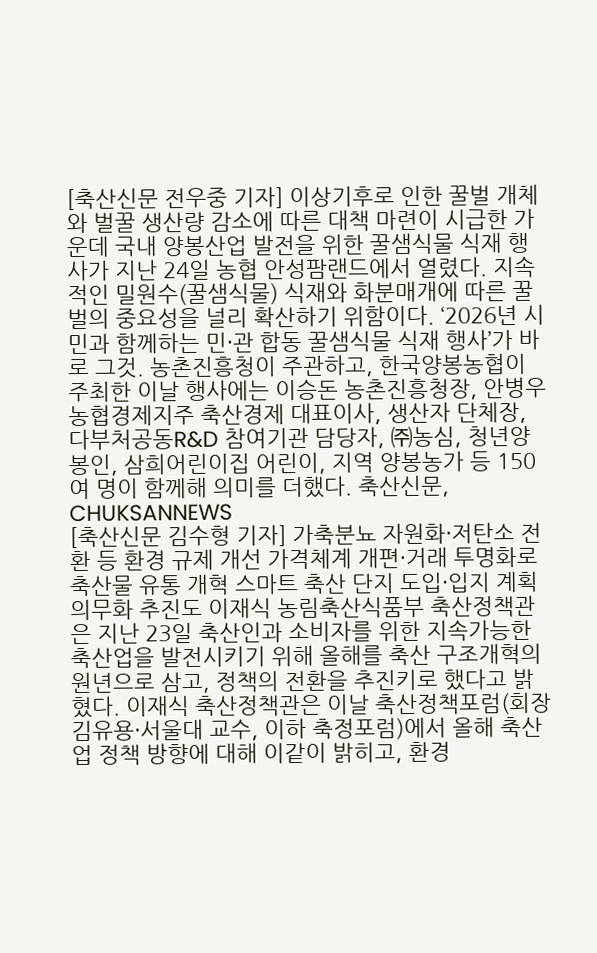[축산신문 전우중 기자] 이상기후로 인한 꿀벌 개체와 벌꿀 생산량 감소에 따른 대책 마련이 시급한 가운데 국내 양봉산업 발전을 위한 꿀샘식물 식재 행사가 지난 24일 농협 안성팜랜드에서 열렸다. 지속적인 밀원수(꿀샘식물) 식재와 화분매개에 따른 꿀벌의 중요성을 널리 확산하기 위함이다. ‘2026년 시민과 함께하는 민·관 합동 꿀샘식물 식재 행사’가 바로 그것. 농촌진흥청이 주관하고, 한국양봉농협이 주최한 이날 행사에는 이승돈 농촌진흥청장, 안병우 농협경제지주 축산경제 대표이사, 생산자 단체장, 다부처공동R&D 참여기관 담당자, ㈜농심, 청년양봉인, 삼희어린이집 어린이, 지역 양봉농가 등 150여 명이 함께해 의미를 더했다. 축산신문, CHUKSANNEWS
[축산신문 김수형 기자] 가축분뇨 자원화·저탄소 전환 등 환경 규제 개선 가격체계 개편·거래 투명화로 축산물 유통 개혁 스마트 축산 단지 도입·입지 계획 의무화 추진도 이재식 농림축산식품부 축산정책관은 지난 23일 축산인과 소비자를 위한 지속가능한 축산업을 발전시키기 위해 올해를 축산 구조개혁의 원년으로 삼고, 정책의 전환을 추진키로 했다고 밝혔다. 이재식 축산정책관은 이날 축산정책포럼(회장 김유용·서울대 교수, 이하 축정포럼)에서 올해 축산업 정책 방향에 대해 이같이 밝히고, 환경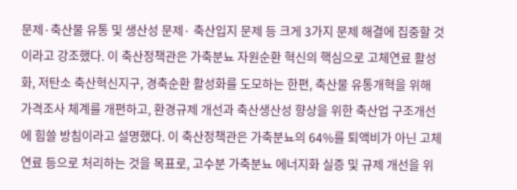문제·축산물 유통 및 생산성 문제· 축산입지 문제 등 크게 3가지 문제 해결에 집중할 것이라고 강조했다. 이 축산정책관은 가축분뇨 자원순환 혁신의 핵심으로 고체연료 활성화, 저탄소 축산혁신지구, 경축순환 활성화를 도모하는 한편, 축산물 유통개혁을 위해 가격조사 체계를 개편하고, 환경규제 개선과 축산생산성 향상을 위한 축산업 구조개선에 힘쓸 방침이라고 설명했다. 이 축산정책관은 가축분뇨의 64%를 퇴액비가 아닌 고체연료 등으로 처리하는 것을 목표로, 고수분 가축분뇨 에너지화 실증 및 규제 개선을 위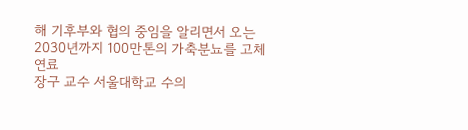해 기후부와 협의 중임을 알리면서 오는 2030년까지 100만톤의 가축분뇨를 고체 연료
장구 교수 서울대학교 수의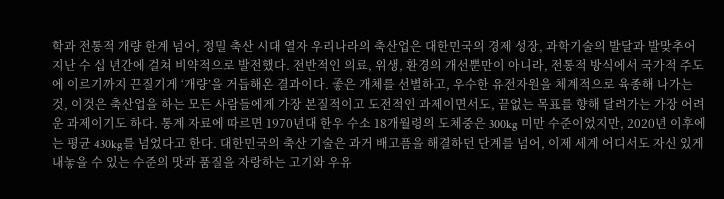학과 전통적 개량 한계 넘어, 정밀 축산 시대 열자 우리나라의 축산업은 대한민국의 경제 성장, 과학기술의 발달과 발맞추어 지난 수 십 년간에 걸쳐 비약적으로 발전했다. 전반적인 의료, 위생, 환경의 개선뿐만이 아니라, 전통적 방식에서 국가적 주도에 이르기까지 끈질기게 ‘개량’을 거듭해온 결과이다. 좋은 개체를 선별하고, 우수한 유전자원을 체계적으로 육종해 나가는 것, 이것은 축산업을 하는 모든 사람들에게 가장 본질적이고 도전적인 과제이면서도, 끝없는 목표를 향해 달려가는 가장 어려운 과제이기도 하다. 통계 자료에 따르면 1970년대 한우 수소 18개월령의 도체중은 300kg 미만 수준이었지만, 2020년 이후에는 평균 430kg를 넘었다고 한다. 대한민국의 축산 기술은 과거 배고픔을 해결하던 단계를 넘어, 이제 세계 어디서도 자신 있게 내놓을 수 있는 수준의 맛과 품질을 자랑하는 고기와 우유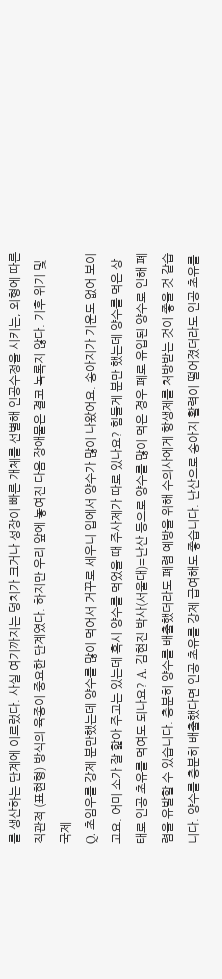를 생산하는 단계에 이르렀다. 사실 여기까지는 덩치가 크거나 성장이 빠른 개체를 선별해 인공수정을 시키는, 외형에 따른 직관적 (표현형) 방식의 육종이 중요한 단계였다. 하지만 우리 앞에 놓여진 다음 장애물은 결코 녹록지 않다. 기후 위기 및 국제
Q. 초임우를 강제 분만했는데 양수를 많이 먹어서 거꾸로 세우니 입에서 양수가 많이 나왔어요. 송아지가 기운도 없어 보이고요. 어미 소가 잘 핥아 주고는 있는데 혹시 양수를 먹었을 때 주사제가 따로 있나요? 힘들게 분만 했는데 양수를 먹은 상태로 인공 초유를 먹여도 되나요? A. 김현진 박사(서울대)=난산 등으로 양수를 많이 먹은 경우 폐로 유입된 양수로 인해 폐렴을 유발할 수 있습니다. 충분히 양수를 배출했더라도 폐렴 예방을 위해 수의사에게 항생제를 처방받는 것이 좋을 것 같습니다. 양수를 충분히 배출했다면 인공 초유를 강제 급여해도 좋습니다. 난산으로 송아지 활력이 떨어졌더라도 인공 초유를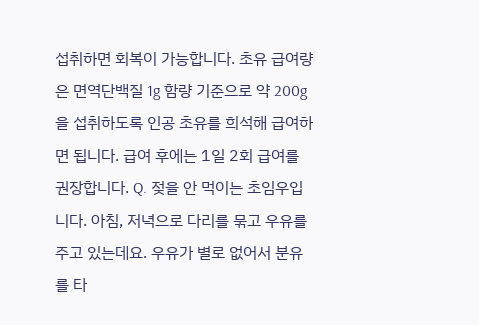섭취하면 회복이 가능합니다. 초유 급여량은 면역단백질 1g 함량 기준으로 약 200g을 섭취하도록 인공 초유를 희석해 급여하면 됩니다. 급여 후에는 1일 2회 급여를 권장합니다. Q. 젖을 안 먹이는 초임우입니다. 아침, 저녁으로 다리를 묶고 우유를 주고 있는데요. 우유가 별로 없어서 분유를 타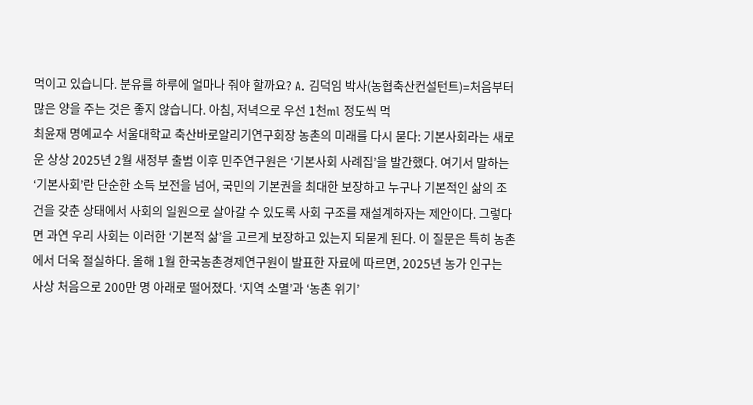먹이고 있습니다. 분유를 하루에 얼마나 줘야 할까요? A. 김덕임 박사(농협축산컨설턴트)=처음부터 많은 양을 주는 것은 좋지 않습니다. 아침, 저녁으로 우선 1천ml 정도씩 먹
최윤재 명예교수 서울대학교 축산바로알리기연구회장 농촌의 미래를 다시 묻다: 기본사회라는 새로운 상상 2025년 2월 새정부 출범 이후 민주연구원은 ‘기본사회 사례집’을 발간했다. 여기서 말하는 ‘기본사회’란 단순한 소득 보전을 넘어, 국민의 기본권을 최대한 보장하고 누구나 기본적인 삶의 조건을 갖춘 상태에서 사회의 일원으로 살아갈 수 있도록 사회 구조를 재설계하자는 제안이다. 그렇다면 과연 우리 사회는 이러한 ‘기본적 삶’을 고르게 보장하고 있는지 되묻게 된다. 이 질문은 특히 농촌에서 더욱 절실하다. 올해 1월 한국농촌경제연구원이 발표한 자료에 따르면, 2025년 농가 인구는 사상 처음으로 200만 명 아래로 떨어졌다. ‘지역 소멸’과 ‘농촌 위기’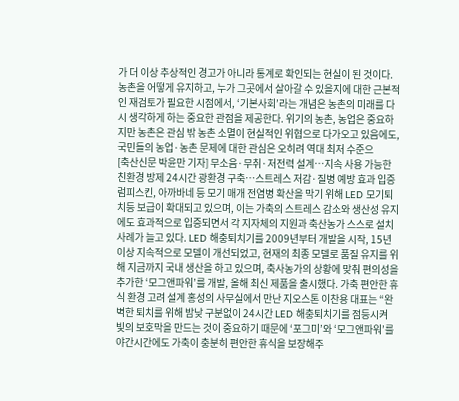가 더 이상 추상적인 경고가 아니라 통계로 확인되는 현실이 된 것이다. 농촌을 어떻게 유지하고, 누가 그곳에서 살아갈 수 있을지에 대한 근본적인 재검토가 필요한 시점에서, ‘기본사회’라는 개념은 농촌의 미래를 다시 생각하게 하는 중요한 관점을 제공한다. 위기의 농촌, 농업은 중요하지만 농촌은 관심 밖 농촌 소멸이 현실적인 위협으로 다가오고 있음에도, 국민들의 농업·농촌 문제에 대한 관심은 오히려 역대 최저 수준으
[축산신문 박윤만 기자] 무소음·무취·저전력 설계…지속 사용 가능한 친환경 방제 24시간 광환경 구축…스트레스 저감·질병 예방 효과 입증 럼피스킨, 아까바네 등 모기 매개 전염병 확산을 막기 위해 LED 모기퇴치등 보급이 확대되고 있으며, 이는 가축의 스트레스 감소와 생산성 유지에도 효과적으로 입증되면서 각 지자체의 지원과 축산농가 스스로 설치사례가 늘고 있다. LED 해충퇴치기를 2009년부터 개발을 시작, 15년 이상 지속적으로 모델이 개선되었고, 현재의 최종 모델로 품질 유지를 위해 지금까지 국내 생산을 하고 있으며, 축사농가의 상황에 맞춰 편의성을 추가한 ‘모그앤파워’를 개발, 올해 최신 제품을 출시했다. 가축 편안한 휴식 환경 고려 설계 홍성의 사무실에서 만난 지오스톤 이찬용 대표는 “완벽한 퇴치를 위해 밤낮 구분없이 24시간 LED 해충퇴치기를 점등시켜 빛의 보호막을 만드는 것이 중요하기 때문에 ‘포그미’와 ‘모그앤파워’를 야간시간에도 가축이 충분히 편안한 휴식을 보장해주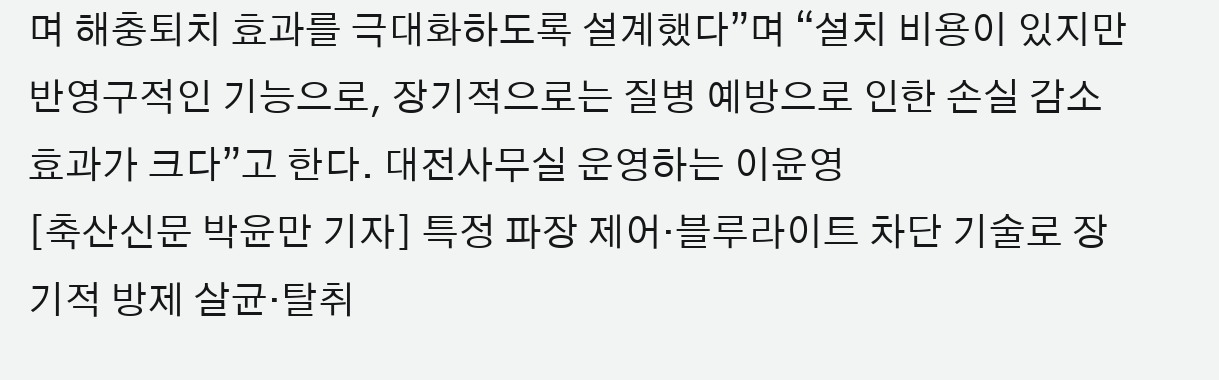며 해충퇴치 효과를 극대화하도록 설계했다”며 “설치 비용이 있지만 반영구적인 기능으로, 장기적으로는 질병 예방으로 인한 손실 감소 효과가 크다”고 한다. 대전사무실 운영하는 이윤영
[축산신문 박윤만 기자] 특정 파장 제어·블루라이트 차단 기술로 장기적 방제 살균·탈취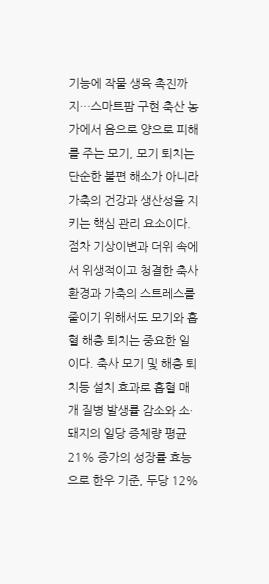기능에 작물 생육 촉진까지…스마트팜 구현 축산 농가에서 음으로 양으로 피해를 주는 모기, 모기 퇴치는 단순한 불편 해소가 아니라 가축의 건강과 생산성을 지키는 핵심 관리 요소이다. 점차 기상이변과 더위 속에서 위생적이고 청결한 축사 환경과 가축의 스트레스를 줄이기 위해서도 모기와 흡혈 해충 퇴치는 중요한 일이다. 축사 모기 및 해충 퇴치등 설치 효과로 흡혈 매개 질병 발생률 감소와 소·돼지의 일당 증체량 평균 21% 증가의 성장률 효능으로 한우 기준, 두당 12%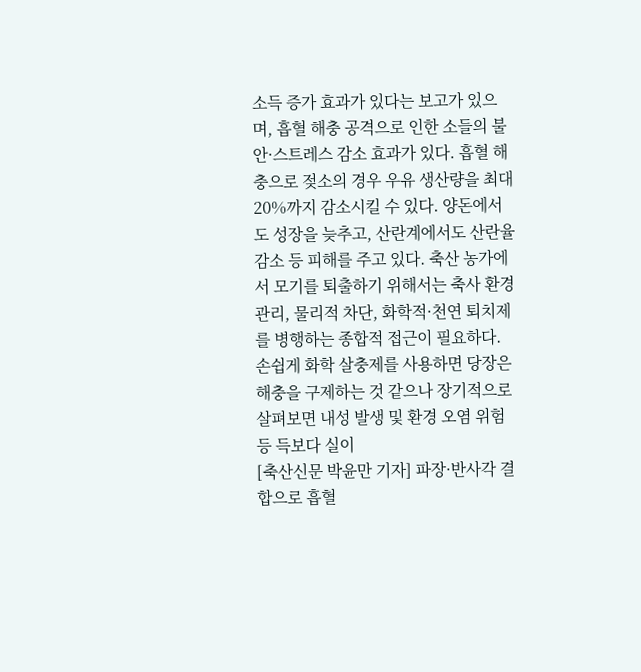소득 증가 효과가 있다는 보고가 있으며, 흡혈 해충 공격으로 인한 소들의 불안·스트레스 감소 효과가 있다. 흡혈 해충으로 젖소의 경우 우유 생산량을 최대 20%까지 감소시킬 수 있다. 양돈에서도 성장을 늦추고, 산란계에서도 산란율 감소 등 피해를 주고 있다. 축산 농가에서 모기를 퇴출하기 위해서는 축사 환경 관리, 물리적 차단, 화학적·천연 퇴치제를 병행하는 종합적 접근이 필요하다. 손쉽게 화학 살충제를 사용하면 당장은 해충을 구제하는 것 같으나 장기적으로 살펴보면 내성 발생 및 환경 오염 위험 등 득보다 실이
[축산신문 박윤만 기자] 파장·반사각 결합으로 흡혈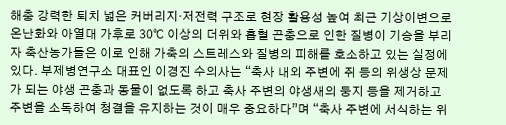해충 강력한 퇴치 넓은 커버리지·저전력 구조로 현장 활용성 높여 최근 기상이변으로 온난화와 아열대 가후로 30℃ 이상의 더위와 흡혈 곤충으로 인한 질병이 기승을 부리자 축산농가들은 이로 인해 가축의 스트레스와 질병의 피해를 호소하고 있는 실정에 있다. 부제병연구소 대표인 이경진 수의사는 “축사 내외 주변에 쥐 등의 위생상 문제가 되는 야생 곤충과 동물이 없도록 하고 축사 주변의 야생새의 둥지 등을 제거하고 주변을 소독하여 청결을 유지하는 것이 매우 중요하다”며 “축사 주변에 서식하는 위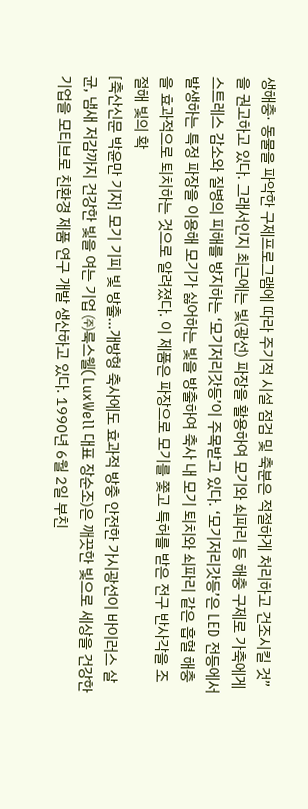생해충· 동물을 파악한 구제프로그램에 따라 주기적 시설 점검 및 축분은 적절하게 처리하고 건조시킬 것”을 권고하고 있다. 그래서인지 최근에는 빛(광선) 파장을 활용하여 모기와 쇠파리 등 해충 구제로 가축에게 스트레스 감소와 질병의 피해를 방지하는 ‘모기저리갓등’이 주목받고 있다. ‘모기저리갓등’은 LED 전등에서 발생하는 특정 파장을 이용해 모기가 싫어하는 빛을 방출하여 축사 내 모기 퇴치와 쇠파리 같은 흡혈 해충을 효과적으로 퇴치하는 것으로 알려졌다. 이 제품은 파장으로 모기를 쫓고 특허를 받은 전구 반사각을 조절해 빛의 확
[축산신문 박윤만 기자] 모기 기피 빛 방출…개방형 축사에도 효과적 방충 안전한 가시광선이 바이러스 살균, 냄새 저감까지 건강한 빛을 여는 기업 ㈜룩스웰(LuxWell 대표 장순조)은 깨끗한 빛으로 세상을 건강한 기업을 모티브로 친환경 제품 연구 개발 생산하고 있다. 1990년 6월 2일 부친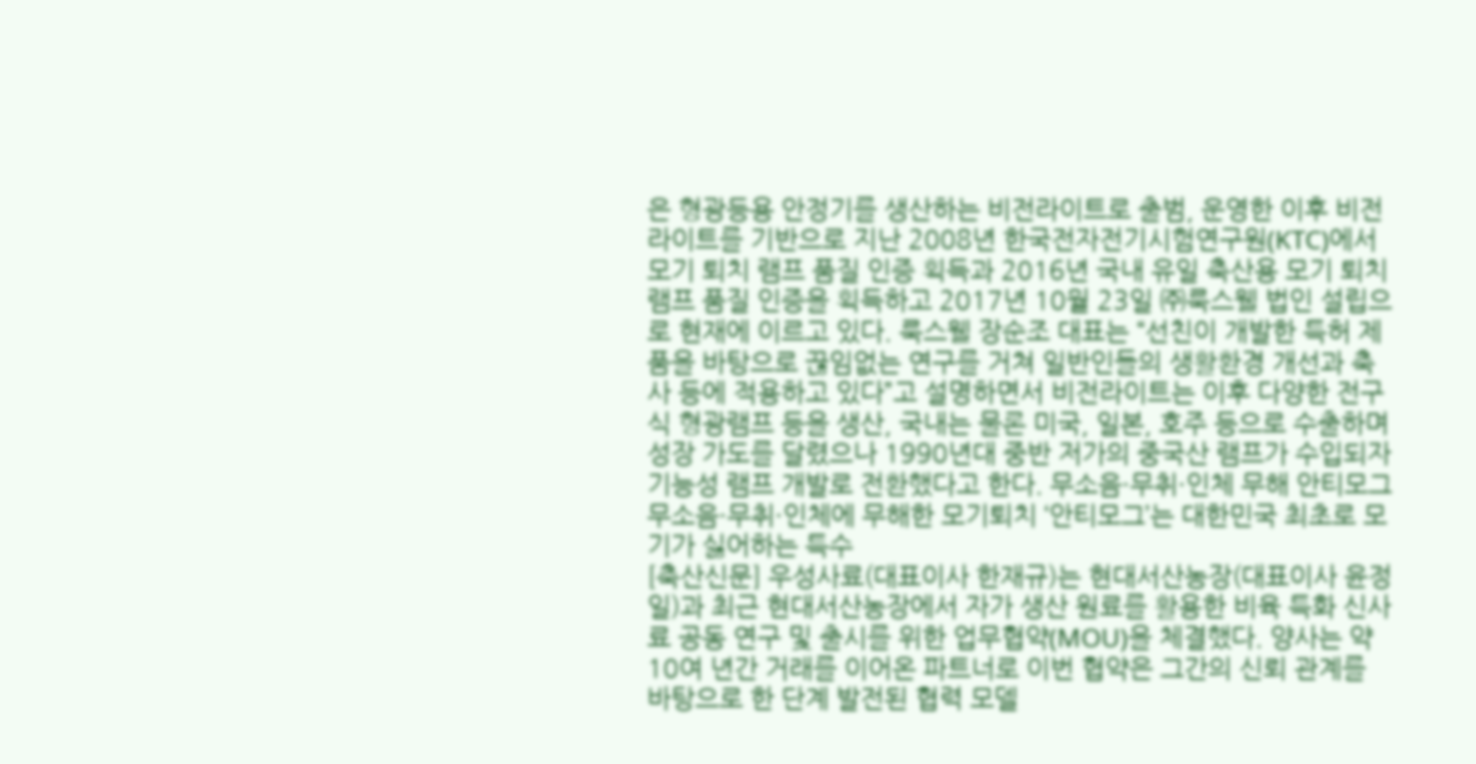은 형광등용 안정기를 생산하는 비전라이트로 출범, 운영한 이후 비전라이트를 기반으로 지난 2008년 한국전자전기시험연구원(KTC)에서 모기 퇴치 램프 품질 인증 획득과 2016년 국내 유일 축산용 모기 퇴치 램프 품질 인증을 획득하고 2017년 10월 23일 ㈜룩스웰 법인 설립으로 현재에 이르고 있다. 룩스웰 장순조 대표는 “선친이 개발한 특허 제품을 바탕으로 끊임없는 연구를 거쳐 일반인들의 생활환경 개선과 축사 등에 적용하고 있다”고 설명하면서 비전라이트는 이후 다양한 전구식 형광램프 등을 생산, 국내는 물론 미국, 일본, 호주 등으로 수출하며 성장 가도를 달렸으나 1990년대 중반 저가의 중국산 램프가 수입되자 기능성 램프 개발로 전환했다고 한다. 무소음·무취·인체 무해 안티모그 무소음·무취·인체에 무해한 모기퇴치 ‘안티모그’는 대한민국 최초로 모기가 싫어하는 특수
[축산신문] 우성사료(대표이사 한재규)는 현대서산농장(대표이사 윤정일)과 최근 현대서산농장에서 자가 생산 원료를 활용한 비육 특화 신사료 공동 연구 및 출시를 위한 업무협약(MOU)을 체결했다. 양사는 약 10여 년간 거래를 이어온 파트너로 이번 협약은 그간의 신뢰 관계를 바탕으로 한 단계 발전된 협력 모델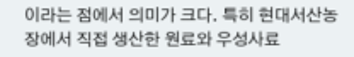이라는 점에서 의미가 크다. 특히 현대서산농장에서 직접 생산한 원료와 우성사료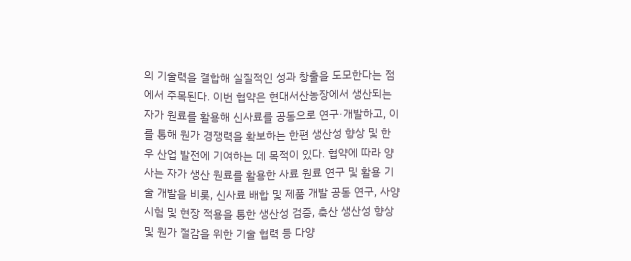의 기술력을 결합해 실질적인 성과 창출을 도모한다는 점에서 주목된다. 이번 협약은 현대서산농장에서 생산되는 자가 원료를 활용해 신사료를 공동으로 연구·개발하고, 이를 통해 원가 경쟁력을 확보하는 한편 생산성 향상 및 한우 산업 발전에 기여하는 데 목적이 있다. 협약에 따라 양사는 자가 생산 원료를 활용한 사료 원료 연구 및 활용 기술 개발을 비롯, 신사료 배합 및 제품 개발 공동 연구, 사양시험 및 현장 적용을 통한 생산성 검증, 축산 생산성 향상 및 원가 절감을 위한 기술 협력 등 다양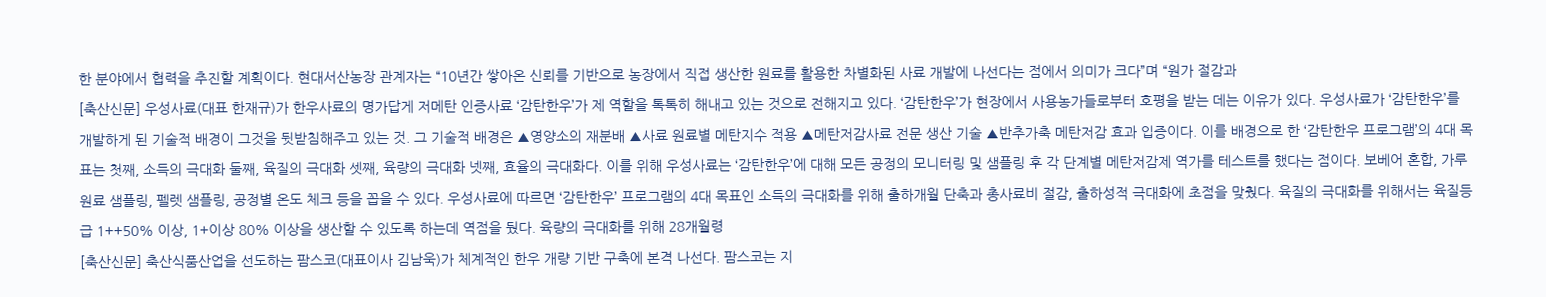한 분야에서 협력을 추진할 계획이다. 현대서산농장 관계자는 “10년간 쌓아온 신뢰를 기반으로 농장에서 직접 생산한 원료를 활용한 차별화된 사료 개발에 나선다는 점에서 의미가 크다”며 “원가 절감과
[축산신문] 우성사료(대표 한재규)가 한우사료의 명가답게 저메탄 인증사료 ‘감탄한우’가 제 역할을 톡톡히 해내고 있는 것으로 전해지고 있다. ‘감탄한우’가 현장에서 사용농가들로부터 호평을 받는 데는 이유가 있다. 우성사료가 ‘감탄한우’를 개발하게 된 기술적 배경이 그것을 뒷받침해주고 있는 것. 그 기술적 배경은 ▲영양소의 재분배 ▲사료 원료별 메탄지수 적용 ▲메탄저감사료 전문 생산 기술 ▲반추가축 메탄저감 효과 입증이다. 이를 배경으로 한 ‘감탄한우 프로그램’의 4대 목표는 첫째, 소득의 극대화 둘째, 육질의 극대화 셋째, 육량의 극대화 넷째, 효율의 극대화다. 이를 위해 우성사료는 ‘감탄한우’에 대해 모든 공정의 모니터링 및 샘플링 후 각 단계별 메탄저감제 역가를 테스트를 했다는 점이다. 보베어 혼합, 가루원료 샘플링, 펠렛 샘플링, 공정별 온도 체크 등을 꼽을 수 있다. 우성사료에 따르면 ‘감탄한우’ 프로그램의 4대 목표인 소득의 극대화를 위해 출하개월 단축과 총사료비 절감, 출하성적 극대화에 초점을 맞췄다. 육질의 극대화를 위해서는 육질등급 1++50% 이상, 1+이상 80% 이상을 생산할 수 있도록 하는데 역점을 뒀다. 육량의 극대화를 위해 28개월령
[축산신문] 축산식품산업을 선도하는 팜스코(대표이사 김남욱)가 체계적인 한우 개량 기반 구축에 본격 나선다. 팜스코는 지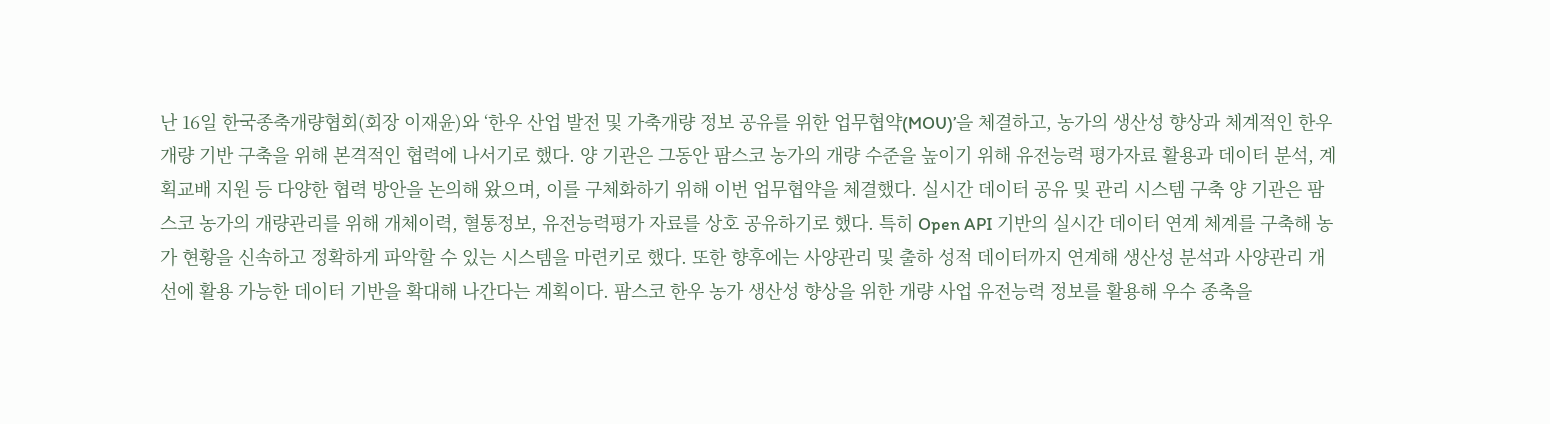난 16일 한국종축개량협회(회장 이재윤)와 ‘한우 산업 발전 및 가축개량 정보 공유를 위한 업무협약(MOU)’을 체결하고, 농가의 생산성 향상과 체계적인 한우 개량 기반 구축을 위해 본격적인 협력에 나서기로 했다. 양 기관은 그동안 팜스코 농가의 개량 수준을 높이기 위해 유전능력 평가자료 활용과 데이터 분석, 계획교배 지원 등 다양한 협력 방안을 논의해 왔으며, 이를 구체화하기 위해 이번 업무협약을 체결했다. 실시간 데이터 공유 및 관리 시스템 구축 양 기관은 팜스코 농가의 개량관리를 위해 개체이력, 혈통정보, 유전능력평가 자료를 상호 공유하기로 했다. 특히 Open API 기반의 실시간 데이터 연계 체계를 구축해 농가 현황을 신속하고 정확하게 파악할 수 있는 시스템을 마련키로 했다. 또한 향후에는 사양관리 및 출하 성적 데이터까지 연계해 생산성 분석과 사양관리 개선에 활용 가능한 데이터 기반을 확대해 나간다는 계획이다. 팜스코 한우 농가 생산성 향상을 위한 개량 사업 유전능력 정보를 활용해 우수 종축을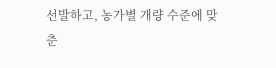선발하고, 농가별 개량 수준에 맞춘